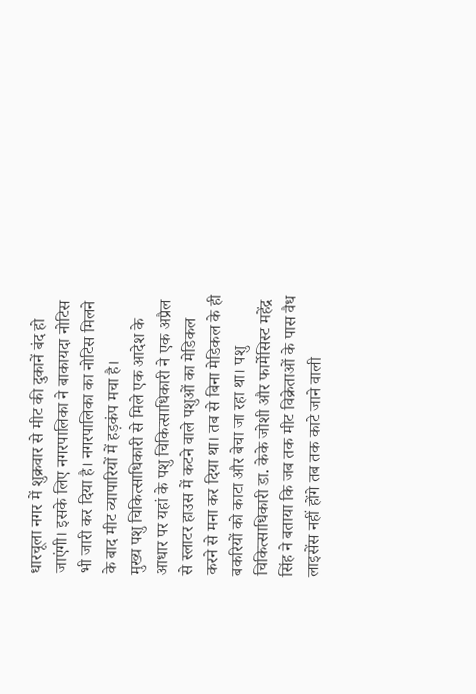धारचूला नगर में शुक्रवार से मीट की दुकानें बंद हो जाएंगी। इसके लिए नगरपालिका ने बाकायदा नोटिस भी जारी कर दिया है। नगरपालिका का नोटिस मिलने के बाद मीट व्यापारियों में हड़कंप मचा है।
मुख्य पशु चिकित्साधिकारी से मिले एक आदेश के आधार पर यहां के पशु चिकित्साधिकारी ने एक अप्रैल से स्लाटर हाउस में कटने वाले पशुओं का मेडिकल करने से मना कर दिया था। तब से बिना मेडिकल के ही बकरियों को काटा और बेचा जा रहा था। पशु चिकित्साधिकारी डा. केके जोशी और फार्मेसिस्ट महेंद्र सिंह ने बताया कि जब तक मीट विक्रेताओं के पास वैध लाइसेंस नहीं होंगे तब तक काटे जाने वाली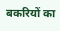बकरियों का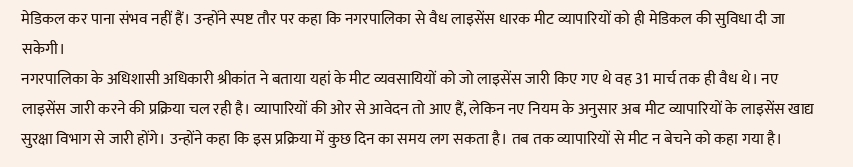मेडिकल कर पाना संभव नहीं हैं। उन्होंने स्पष्ट तौर पर कहा कि नगरपालिका से वैध लाइसेंस धारक मीट व्यापारियों को ही मेडिकल की सुविधा दी जा सकेगी।
नगरपालिका के अधिशासी अधिकारी श्रीकांत ने बताया यहां के मीट व्यवसायियों को जो लाइसेंस जारी किए गए थे वह 31 मार्च तक ही वैध थे। नए लाइसेंस जारी करने की प्रक्रिया चल रही है। व्यापारियों की ओर से आवेदन तो आए हैं, लेकिन नए नियम के अनुसार अब मीट व्यापारियों के लाइसेंस खाद्य सुरक्षा विभाग से जारी होंगे। उन्होंने कहा कि इस प्रक्रिया में कुछ दिन का समय लग सकता है। तब तक व्यापारियों से मीट न बेचने को कहा गया है।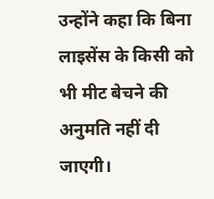उन्होंने कहा कि बिना लाइसेंस के किसी को भी मीट बेचने की अनुमति नहीं दी जाएगी।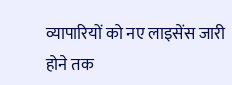व्यापारियों को नए लाइसेंस जारी होने तक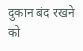दुकान बंद रखने को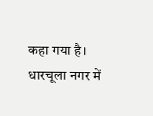कहा गया है। धारचूला नगर में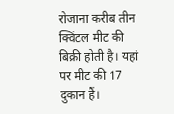रोजाना करीब तीन क्विंटल मीट की बिक्री होती है। यहां पर मीट की 17 दुकान हैं।